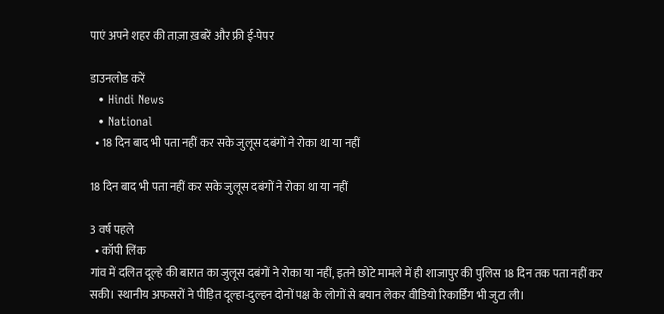पाएं अपने शहर की ताज़ा ख़बरें और फ्री ई-पेपर

डाउनलोड करें
  • Hindi News
  • National
  • 18 दिन बाद भी पता नहीं कर सके जुलूस दबंगों ने रोका था या नहीं

18 दिन बाद भी पता नहीं कर सके जुलूस दबंगों ने रोका था या नहीं

3 वर्ष पहले
  • कॉपी लिंक
गांव में दलित दूल्हे की बारात का जुलूस दबंगों ने रोका या नहीं, इतने छोटे मामले में ही शाजापुर की पुलिस 18 दिन तक पता नहीं कर सकी। स्थानीय अफसरों ने पीड़ित दूल्हा-दुल्हन दोनों पक्ष के लोगों से बयान लेकर वीडियो रिकार्डिंग भी जुटा ली।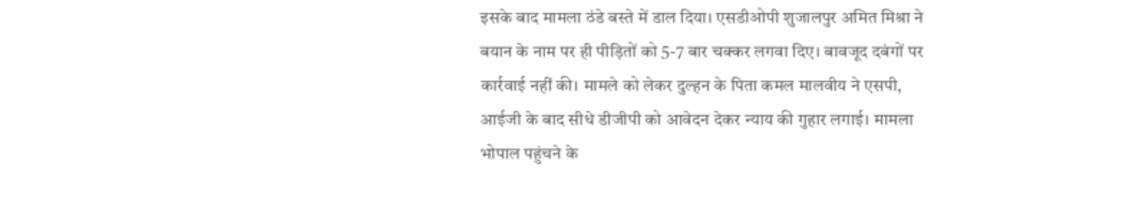इसके बाद मामला ठंडे बस्ते में डाल दिया। एसडीओपी शुजालपुर अमित मिश्रा ने बयान के नाम पर ही पीड़ितों को 5-7 बार चक्कर लगवा दिए। बावजूद दबंगों पर कार्रवाई नहीं की। मामले को लेकर दुल्हन के पिता कमल मालवीय ने एसपी, आईजी के बाद सीधे डीजीपी को आवेदन देकर न्याय की गुहार लगाई। मामला भोपाल पहुंचने के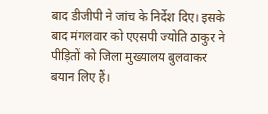बाद डीजीपी ने जांच के निर्देश दिए। इसके बाद मंगलवार को एएसपी ज्योति ठाकुर ने पीड़ितों को जिला मुख्यालय बुलवाकर बयान लिए हैं।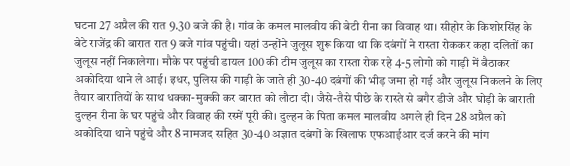घटना 27 अप्रैल की रात 9.30 बजे की है। गांव के कमल मालवीय की बेटी रीना का विवाह था। सीहोर के किशोरसिंह के बेटे राजेंद्र की बारात रात 9 बजे गांव पहुंची। यहां उन्होंने जुलूस शुरू किया था कि दबंगों ने रास्ता रोककर कहा दलितों का जुलूस नहीं निकालेगा। मौके पर पहुंची डायल 100 की टीम जुलूस का रास्ता रोक रहे 4-5 लोगो को गाड़ी में बैठाकर अकोदिया थाने ले आई। इधर, पुलिस की गाड़ी के जाते ही 30-40 दबंगों की भीड़ जमा हो गई और जुलूस निकलने के लिए तैयार बारातियों के साथ धक्का-मुक्की कर बारात को लौटा दी। जैसे-तैसे पीछे के रास्ते से बगैर डीजे और घोड़ी के बाराती दुल्हन रीना के घर पहुंचे और विवाह की रस्में पूरी की। दुल्हन के पिता कमल मालवीय अगले ही दिन 28 अप्रैल को अकोदिया थाने पहुंचे और 8 नामजद सहित 30-40 अज्ञात दबंगों के खिलाफ एफआईआर दर्ज करने की मांग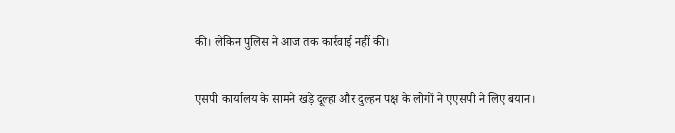की। लेकिन पुलिस ने आज तक कार्रवाई नहीं की।

एसपी कार्यालय के सामने खड़े दूल्हा और दुल्हन पक्ष के लोगों ने एएसपी ने लिए बयान।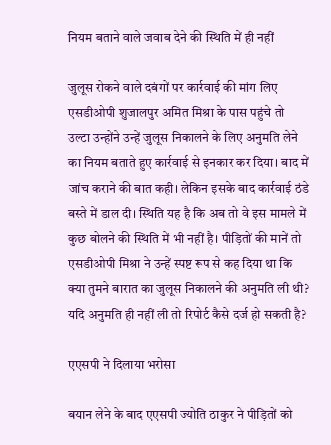नियम बताने वाले जवाब देने की स्थिति में ही नहीं

जुलूस रोकने वाले दबंगों पर कार्रवाई की मांग लिए एसडीओपी शुजालपुर अमित मिश्रा के पास पहुंचे तो उल्टा उन्होंने उन्हें जुलूस निकालने के लिए अनुमति लेने का नियम बताते हुए कार्रवाई से इनकार कर दिया। बाद में जांच कराने की बात कही। लेकिन इसके बाद कार्रवाई ठंडे बस्ते में डाल दी। स्थिति यह है कि अब तो वे इस मामले में कुछ बोलने की स्थिति में भी नहीं है। पीड़ितों की मानें तो एसडीओपी मिश्रा ने उन्हें स्पष्ट रूप से कह दिया था कि क्या तुमने बारात का जुलूस निकालने की अनुमति ली थी? यदि अनुमति ही नहीं ली तो रिपोर्ट कैसे दर्ज हो सकती है?

एएसपी ने दिलाया भरोसा

बयान लेने के बाद एएसपी ज्योति ठाकुर ने पीड़ितों को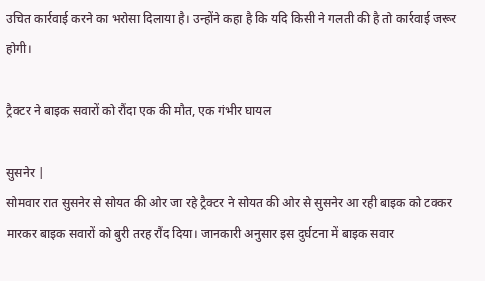उचित कार्रवाई करने का भरोसा दिलाया है। उन्होंने कहा है कि यदि किसी ने गलती की है तो कार्रवाई जरूर होगी।

ट्रैक्टर ने बाइक सवारों को रौंदा एक की मौत, एक गंभीर घायल

सुसनेर |
सोमवार रात सुसनेर से सोयत की ओर जा रहे ट्रैक्टर ने सोयत की ओर से सुसनेर आ रही बाइक को टक्कर मारकर बाइक सवारों को बुरी तरह रौंद दिया। जानकारी अनुसार इस दुर्घटना में बाइक सवार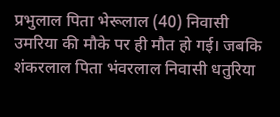प्रभुलाल पिता भेरूलाल (40) निवासी उमरिया की मौके पर ही मौत हो गई। जबकि शंकरलाल पिता भंवरलाल निवासी धतुरिया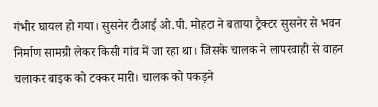गंभीर घायल हो गया। सुसनेर टीआई ओ.पी. मोहटा ने बताया ट्रैक्टर सुसनेर से भवन निर्माण सामग्री लेकर किसी गांव में जा रहा था। जिसके चालक ने लापरवाही से वाहन चलाकर बाइक को टक्कर मारी। चालक को पकड़ने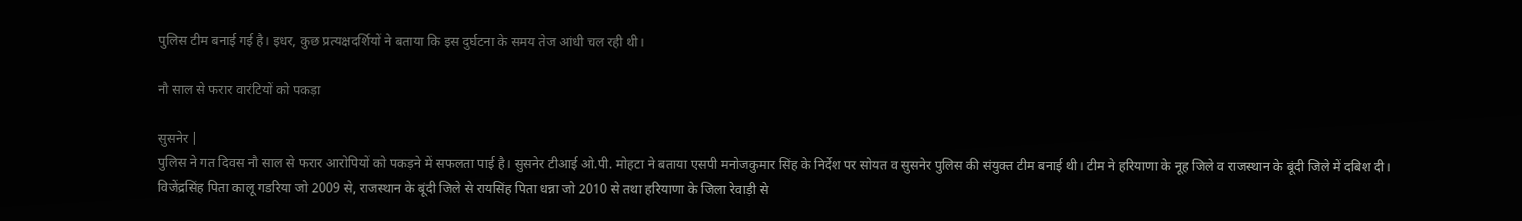पुलिस टीम बनाई गई है। इधर, कुछ प्रत्यक्षदर्शियों ने बताया कि इस दुर्घटना के समय तेज आंधी चल रही थी।

नौ साल से फरार वारंटियों को पकड़ा

सुसनेर |
पुलिस ने गत दिवस नौ साल से फरार आरोपियों को पकड़ने में सफलता पाई है। सुसनेर टीआई ओ.पी. मोहटा ने बताया एसपी मनोजकुमार सिंह के निर्देश पर सोयत व सुसनेर पुलिस की संयुक्त टीम बनाई थी। टीम ने हरियाणा के नूह जिले व राजस्थान के बूंदी जिले में दबिश दी। विजेंद्रसिंह पिता कालू गडरिया जो 2009 से, राजस्थान के बूंदी जिले से रायसिंह पिता धन्ना जो 2010 से तथा हरियाणा के जिला रेवाड़ी से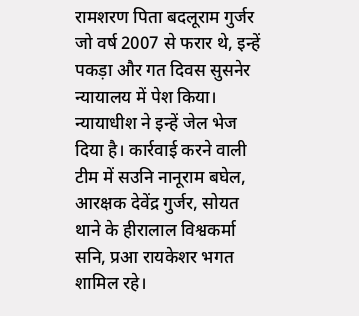रामशरण पिता बदलूराम गुर्जर जो वर्ष 2007 से फरार थे, इन्हें पकड़ा और गत दिवस सुसनेर न्यायालय में पेश किया। न्यायाधीश ने इन्हें जेल भेज दिया है। कार्रवाई करने वाली टीम में सउनि नानूराम बघेल, आरक्षक देवेंद्र गुर्जर, सोयत थाने के हीरालाल विश्वकर्मा सनि, प्रआ रायकेशर भगत शामिल रहे।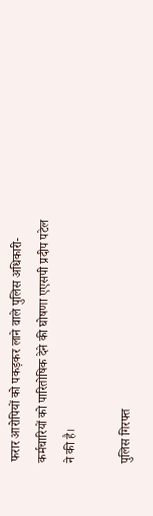फरार आरोपियों को पकड़कर लाने वाले पुलिस अधिकारी-कर्मचारियों को पारितोषिक देने की घोषणा एएसपी प्रदीप पटेल ने की है।

पुलिस गिरफ्त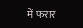में फरार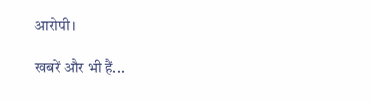आरोपी।

खबरें और भी हैं...